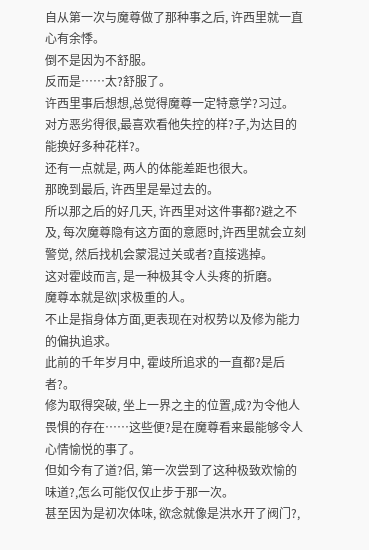自从第一次与魔尊做了那种事之后, 许西里就一直心有余悸。
倒不是因为不舒服。
反而是……太?舒服了。
许西里事后想想,总觉得魔尊一定特意学?习过。
对方恶劣得很,最喜欢看他失控的样?子,为达目的能换好多种花样?。
还有一点就是, 两人的体能差距也很大。
那晚到最后, 许西里是晕过去的。
所以那之后的好几天, 许西里对这件事都?避之不及, 每次魔尊隐有这方面的意愿时,许西里就会立刻警觉, 然后找机会蒙混过关或者?直接逃掉。
这对霍歧而言, 是一种极其令人头疼的折磨。
魔尊本就是欲|求极重的人。
不止是指身体方面,更表现在对权势以及修为能力的偏执追求。
此前的千年岁月中, 霍歧所追求的一直都?是后者?。
修为取得突破, 坐上一界之主的位置,成?为令他人畏惧的存在……这些便?是在魔尊看来最能够令人心情愉悦的事了。
但如今有了道?侣, 第一次尝到了这种极致欢愉的味道?,怎么可能仅仅止步于那一次。
甚至因为是初次体味, 欲念就像是洪水开了阀门?,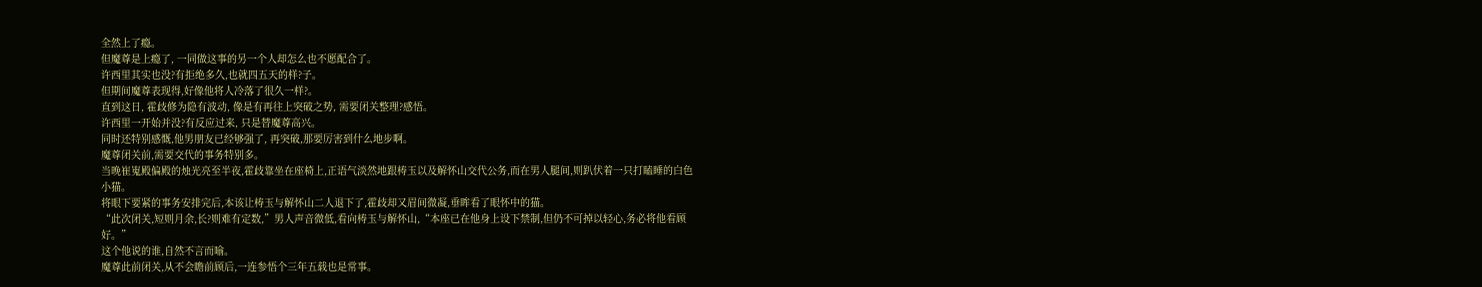全然上了瘾。
但魔尊是上瘾了, 一同做这事的另一个人却怎么也不愿配合了。
许西里其实也没?有拒绝多久,也就四五天的样?子。
但期间魔尊表现得,好像他将人冷落了很久一样?。
直到这日, 霍歧修为隐有波动, 像是有再往上突破之势, 需要闭关整理?感悟。
许西里一开始并没?有反应过来, 只是替魔尊高兴。
同时还特别感慨,他男朋友已经够强了, 再突破,那要厉害到什么地步啊。
魔尊闭关前,需要交代的事务特别多。
当晚崔嵬殿偏殿的烛光亮至半夜,霍歧靠坐在座椅上,正语气淡然地跟梼玉以及解怀山交代公务,而在男人腿间,则趴伏着一只打瞌睡的白色小猫。
将眼下要紧的事务安排完后,本该让梼玉与解怀山二人退下了,霍歧却又眉间微凝,垂眸看了眼怀中的猫。
“此次闭关,短则月余,长?则难有定数,”男人声音微低,看向梼玉与解怀山,“本座已在他身上设下禁制,但仍不可掉以轻心,务必将他看顾好。”
这个他说的谁,自然不言而喻。
魔尊此前闭关,从不会瞻前顾后,一连参悟个三年五载也是常事。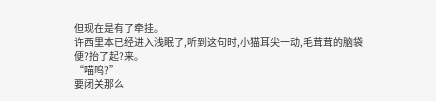但现在是有了牵挂。
许西里本已经进入浅眠了,听到这句时,小猫耳尖一动,毛茸茸的脑袋便?抬了起?来。
“喵呜?”
要闭关那么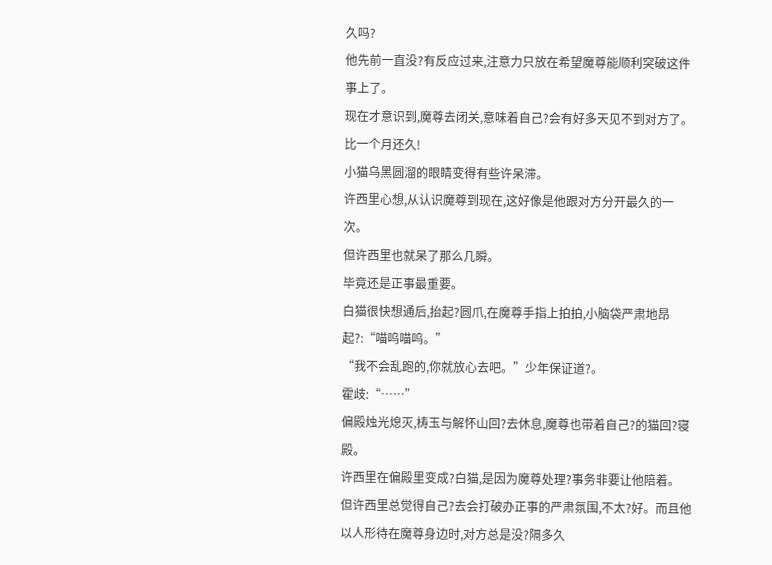久吗?
他先前一直没?有反应过来,注意力只放在希望魔尊能顺利突破这件事上了。
现在才意识到,魔尊去闭关,意味着自己?会有好多天见不到对方了。
比一个月还久!
小猫乌黑圆溜的眼睛变得有些许呆滞。
许西里心想,从认识魔尊到现在,这好像是他跟对方分开最久的一次。
但许西里也就呆了那么几瞬。
毕竟还是正事最重要。
白猫很快想通后,抬起?圆爪,在魔尊手指上拍拍,小脑袋严肃地昂起?:“喵呜喵呜。”
“我不会乱跑的,你就放心去吧。”少年保证道?。
霍歧:“……”
偏殿烛光熄灭,梼玉与解怀山回?去休息,魔尊也带着自己?的猫回?寝殿。
许西里在偏殿里变成?白猫,是因为魔尊处理?事务非要让他陪着。
但许西里总觉得自己?去会打破办正事的严肃氛围,不太?好。而且他以人形待在魔尊身边时,对方总是没?隔多久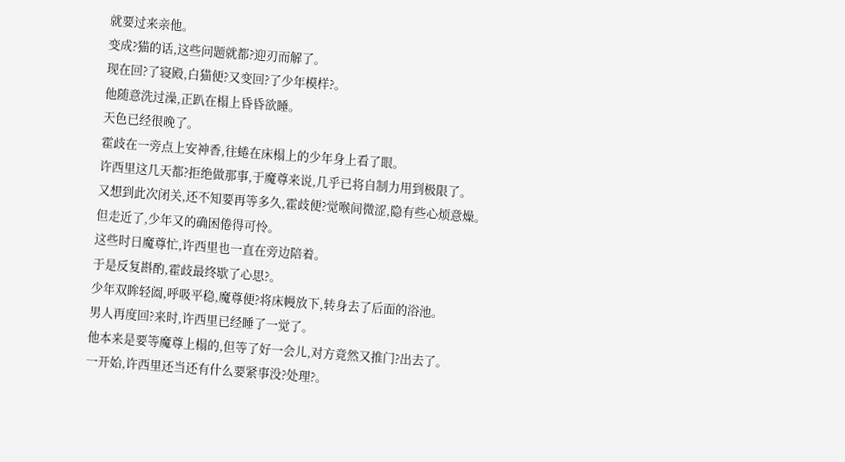就要过来亲他。
变成?猫的话,这些问题就都?迎刃而解了。
现在回?了寝殿,白猫便?又变回?了少年模样?。
他随意洗过澡,正趴在榻上昏昏欲睡。
天色已经很晚了。
霍歧在一旁点上安神香,往蜷在床榻上的少年身上看了眼。
许西里这几天都?拒绝做那事,于魔尊来说,几乎已将自制力用到极限了。
又想到此次闭关,还不知要再等多久,霍歧便?觉喉间微涩,隐有些心烦意燥。
但走近了,少年又的确困倦得可怜。
这些时日魔尊忙,许西里也一直在旁边陪着。
于是反复斟酌,霍歧最终歇了心思?。
少年双眸轻阖,呼吸平稳,魔尊便?将床幔放下,转身去了后面的浴池。
男人再度回?来时,许西里已经睡了一觉了。
他本来是要等魔尊上榻的,但等了好一会儿,对方竟然又推门?出去了。
一开始,许西里还当还有什么要紧事没?处理?。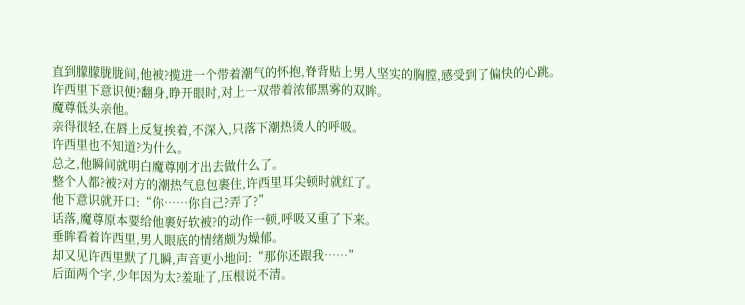直到朦朦胧胧间,他被?揽进一个带着潮气的怀抱,脊背贴上男人坚实的胸膛,感受到了偏快的心跳。
许西里下意识便?翻身,睁开眼时,对上一双带着浓郁黑雾的双眸。
魔尊低头亲他。
亲得很轻,在唇上反复挨着,不深入,只落下潮热烫人的呼吸。
许西里也不知道?为什么。
总之,他瞬间就明白魔尊刚才出去做什么了。
整个人都?被?对方的潮热气息包裹住,许西里耳尖顿时就红了。
他下意识就开口:“你……你自己?弄了?”
话落,魔尊原本要给他裹好软被?的动作一顿,呼吸又重了下来。
垂眸看着许西里,男人眼底的情绪颇为燥郁。
却又见许西里默了几瞬,声音更小地问:“那你还跟我……”
后面两个字,少年因为太?羞耻了,压根说不清。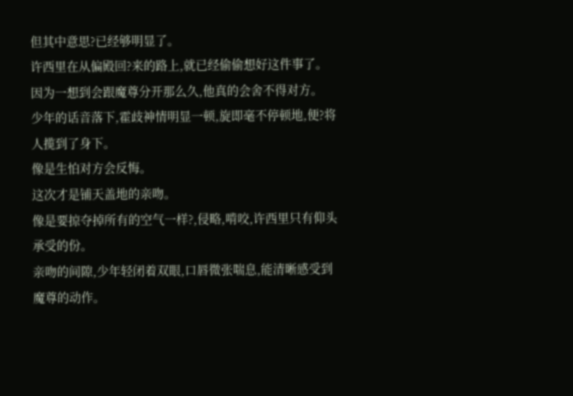但其中意思?已经够明显了。
许西里在从偏殿回?来的路上,就已经偷偷想好这件事了。
因为一想到会跟魔尊分开那么久,他真的会舍不得对方。
少年的话音落下,霍歧神情明显一顿,旋即毫不停顿地,便?将人揽到了身下。
像是生怕对方会反悔。
这次才是铺天盖地的亲吻。
像是要掠夺掉所有的空气一样?,侵略,啃咬,许西里只有仰头承受的份。
亲吻的间隙,少年轻闭着双眼,口唇微张喘息,能清晰感受到魔尊的动作。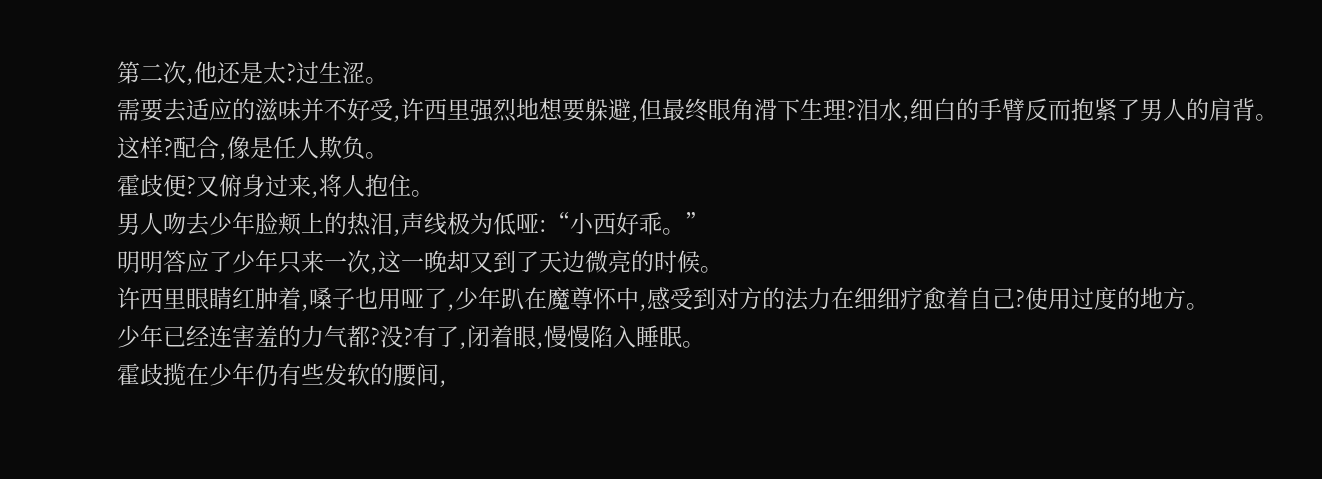第二次,他还是太?过生涩。
需要去适应的滋味并不好受,许西里强烈地想要躲避,但最终眼角滑下生理?泪水,细白的手臂反而抱紧了男人的肩背。
这样?配合,像是任人欺负。
霍歧便?又俯身过来,将人抱住。
男人吻去少年脸颊上的热泪,声线极为低哑:“小西好乖。”
明明答应了少年只来一次,这一晚却又到了天边微亮的时候。
许西里眼睛红肿着,嗓子也用哑了,少年趴在魔尊怀中,感受到对方的法力在细细疗愈着自己?使用过度的地方。
少年已经连害羞的力气都?没?有了,闭着眼,慢慢陷入睡眠。
霍歧揽在少年仍有些发软的腰间,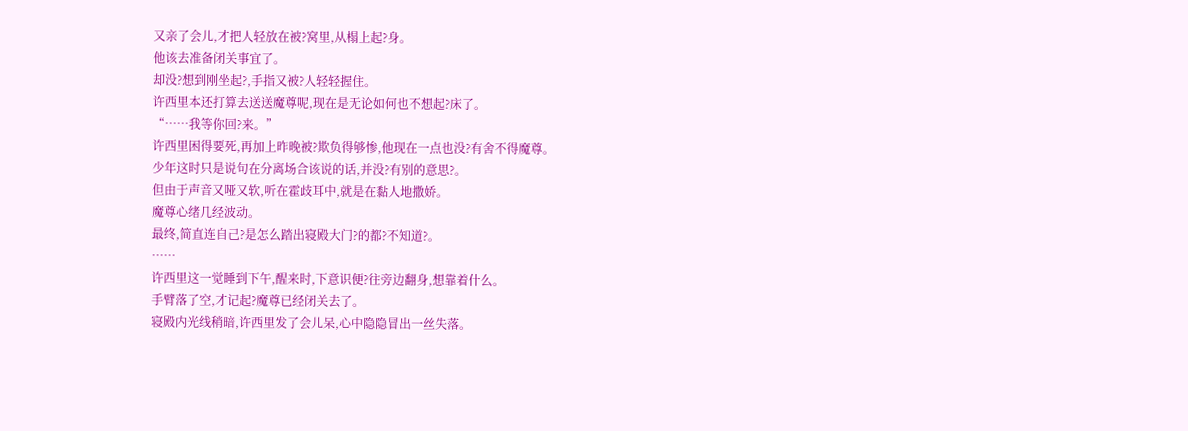又亲了会儿,才把人轻放在被?窝里,从榻上起?身。
他该去准备闭关事宜了。
却没?想到刚坐起?,手指又被?人轻轻握住。
许西里本还打算去送送魔尊呢,现在是无论如何也不想起?床了。
“……我等你回?来。”
许西里困得要死,再加上昨晚被?欺负得够惨,他现在一点也没?有舍不得魔尊。
少年这时只是说句在分离场合该说的话,并没?有别的意思?。
但由于声音又哑又软,听在霍歧耳中,就是在黏人地撒娇。
魔尊心绪几经波动。
最终,简直连自己?是怎么踏出寝殿大门?的都?不知道?。
……
许西里这一觉睡到下午,醒来时,下意识便?往旁边翻身,想靠着什么。
手臂落了空,才记起?魔尊已经闭关去了。
寝殿内光线稍暗,许西里发了会儿呆,心中隐隐冒出一丝失落。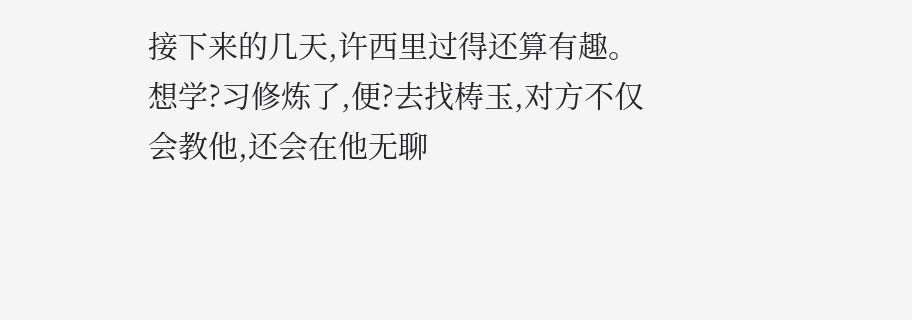接下来的几天,许西里过得还算有趣。
想学?习修炼了,便?去找梼玉,对方不仅会教他,还会在他无聊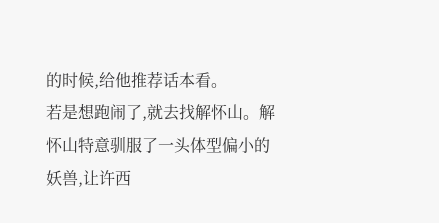的时候,给他推荐话本看。
若是想跑闹了,就去找解怀山。解怀山特意驯服了一头体型偏小的妖兽,让许西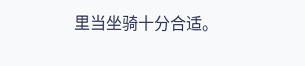里当坐骑十分合适。